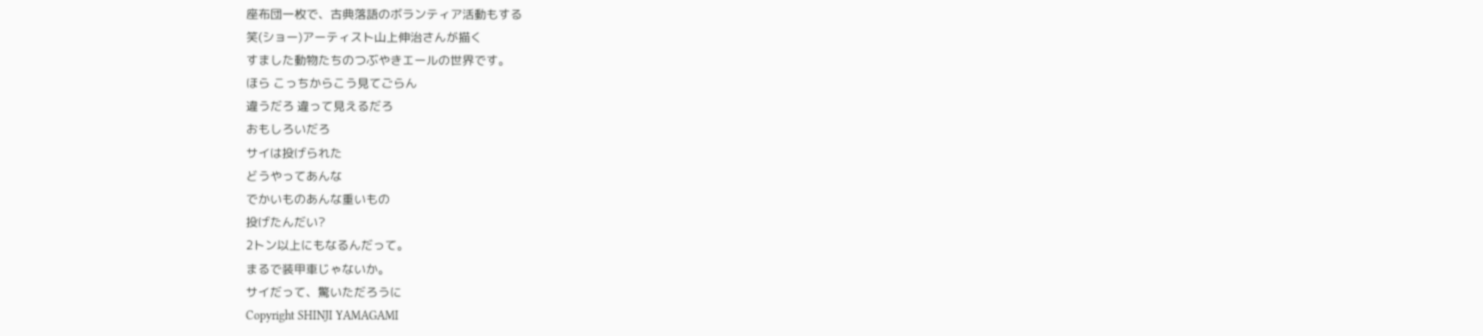座布団一枚で、古典落語のボランティア活動もする
笑(ショー)アーティスト山上伸治さんが描く
すました動物たちのつぶやきエールの世界です。
ほら こっちからこう見てごらん
違うだろ 違って見えるだろ
おもしろいだろ
サイは投げられた
どうやってあんな
でかいものあんな重いもの
投げたんだい?
2トン以上にもなるんだって。
まるで装甲車じゃないか。
サイだって、驚いただろうに
Copyright SHINJI YAMAGAMI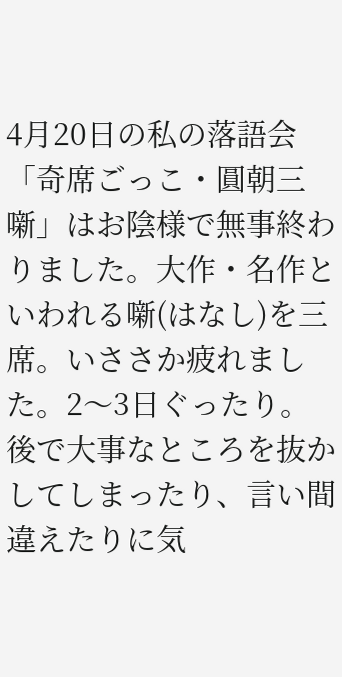4月20日の私の落語会「奇席ごっこ・圓朝三噺」はお陰様で無事終わりました。大作・名作といわれる噺(はなし)を三席。いささか疲れました。2〜3日ぐったり。後で大事なところを抜かしてしまったり、言い間違えたりに気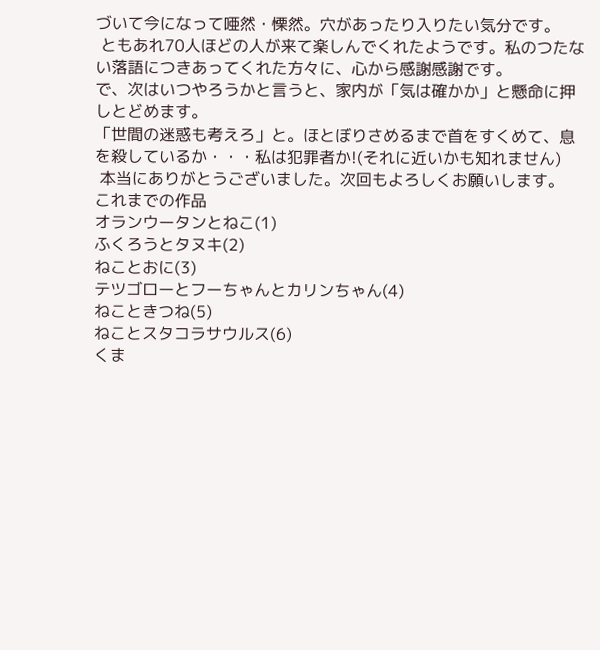づいて今になって唖然・慄然。穴があったり入りたい気分です。
 ともあれ70人ほどの人が来て楽しんでくれたようです。私のつたない落語につきあってくれた方々に、心から感謝感謝です。
で、次はいつやろうかと言うと、家内が「気は確かか」と懸命に押しとどめます。
「世間の迷惑も考えろ」と。ほとぼりさめるまで首をすくめて、息を殺しているか・・・私は犯罪者か!(それに近いかも知れません)
 本当にありがとうございました。次回もよろしくお願いします。
これまでの作品
オランウータンとねこ(1)
ふくろうとタヌキ(2)
ねことおに(3)
テツゴローとフーちゃんとカリンちゃん(4)
ねこときつね(5)
ねことスタコラサウルス(6)
くま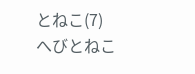とねこ(7)
へびとねこ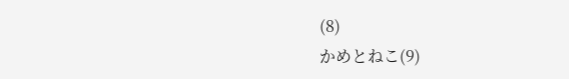(8)
かめとねこ(9)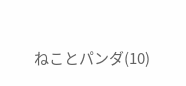ねことパンダ(10)